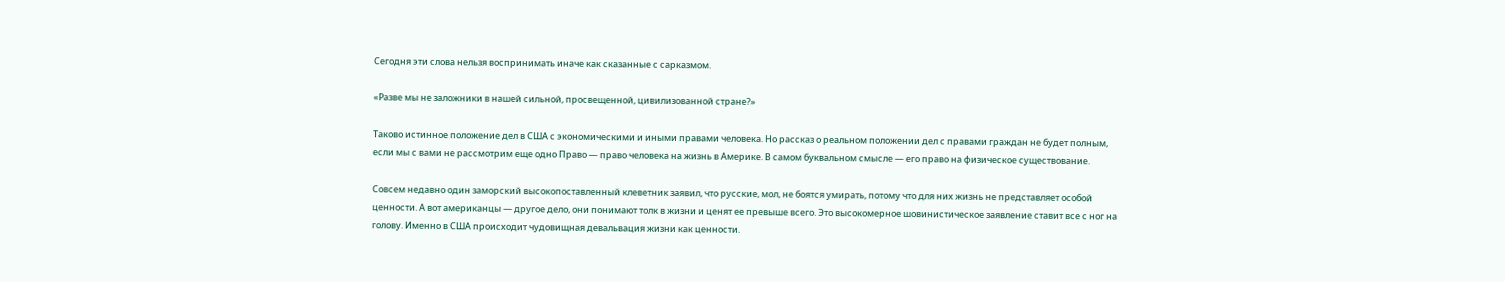Сегодня эти слова нельзя воспринимать иначе как сказанные с сарказмом.

«Разве мы не заложники в нашей сильной, просвещенной, цивилизованной стране?»

Таково истинное положение дел в США с экономическими и иными правами человека. Но рассказ о реальном положении дел с правами граждан не будет полным, если мы с вами не рассмотрим еще одно Право — право человека на жизнь в Америке. В самом буквальном смысле — его право на физическое существование.

Совсем недавно один заморский высокопоставленный клеветник заявил, что русские, мол, не боятся умирать, потому что для них жизнь не представляет особой ценности. А вот американцы — другое дело, они понимают толк в жизни и ценят ее превыше всего. Это высокомерное шовинистическое заявление ставит все с ног на голову. Именно в США происходит чудовищная девальвация жизни как ценности.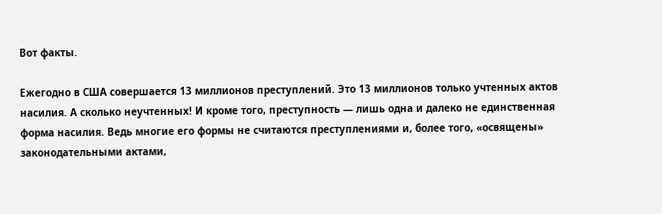Вот факты.

Ежегодно в США совершается 13 миллионов преступлений. Это 13 миллионов только учтенных актов насилия. А сколько неучтенных! И кроме того, преступность — лишь одна и далеко не единственная форма насилия. Ведь многие его формы не считаются преступлениями и, более того, «освящены» законодательными актами,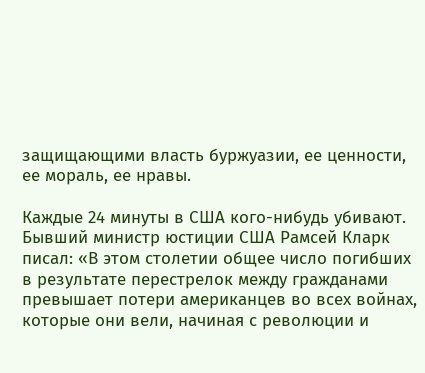защищающими власть буржуазии, ее ценности, ее мораль, ее нравы.

Каждые 24 минуты в США кого-нибудь убивают. Бывший министр юстиции США Рамсей Кларк писал: «В этом столетии общее число погибших в результате перестрелок между гражданами превышает потери американцев во всех войнах, которые они вели, начиная с революции и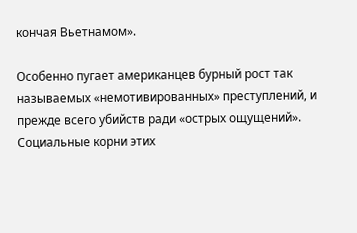кончая Вьетнамом».

Особенно пугает американцев бурный рост так называемых «немотивированных» преступлений, и прежде всего убийств ради «острых ощущений». Социальные корни этих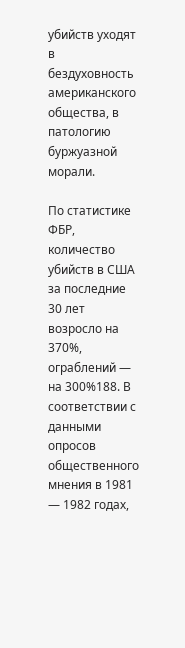убийств уходят в бездуховность американского общества, в патологию буржуазной морали.

По статистике ФБР, количество убийств в США за последние 30 лет возросло на 370%, ограблений — на 300%188. В соответствии с данными опросов общественного мнения в 1981 — 1982 годах,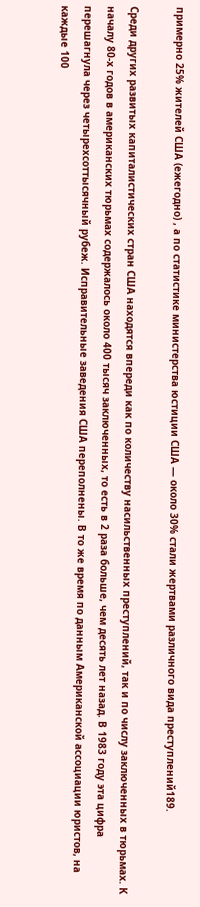примерно 25% жителей США (ежегодно) , а по статистике министерства юстиции США — около 30% стали жертвами различного вида преступлений189.

Среди других развитых капиталистических стран США находятся впереди как по количеству насильственных преступлений, так и по числу заключенных в тюрьмах. К началу 80-х годов в американских тюрьмах содержалось около 400 тысяч заключенных, то есть в 2 раза больше, чем десять лет назад. В 1983 году эта цифра перешагнула через четырехсоттысячный рубеж. Исправительные заведения США переполнены. В то же время по данным Американской ассоциации юристов, на каждые 100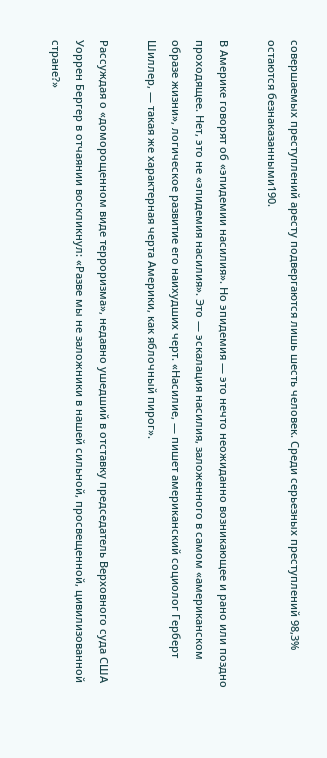совершаемых преступлений аресту подвергаются лишь шесть человек. Среди серьезных преступлений 98,3% остаются безнаказанными190.

В Америке говорят об «эпидемии насилия». Но эпидемия — это нечто неожиданно возникающее и рано или поздно проходящее. Нет, это не «эпидемия насилия». Это — эскалация насилия, заложенного в самом «американском образе жизни», логическое развитие его наихудших черт. «Насилие, — пишет американский социолог Герберт Шиллер, — такая же характерная черта Америки, как яблочный пирог».

Рассуждая о «доморощенном виде терроризма», недавно ушедший в отставку председатель Верховного суда США Уоррен Бергер в отчаянии воскликнул: «Разве мы не заложники в нашей сильной, просвещенной, цивилизованной стране?»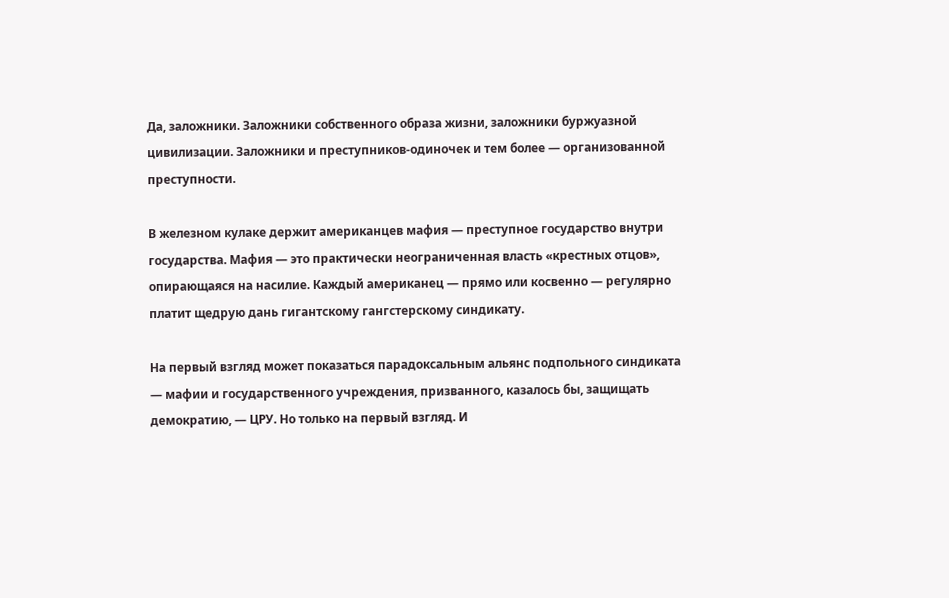Да, заложники. Заложники собственного образа жизни, заложники буржуазной цивилизации. Заложники и преступников-одиночек и тем более — организованной преступности.

В железном кулаке держит американцев мафия — преступное государство внутри государства. Мафия — это практически неограниченная власть «крестных отцов», опирающаяся на насилие. Каждый американец — прямо или косвенно — регулярно платит щедрую дань гигантскому гангстерскому синдикату.

На первый взгляд может показаться парадоксальным альянс подпольного синдиката — мафии и государственного учреждения, призванного, казалось бы, защищать демократию, — ЦРУ. Но только на первый взгляд. И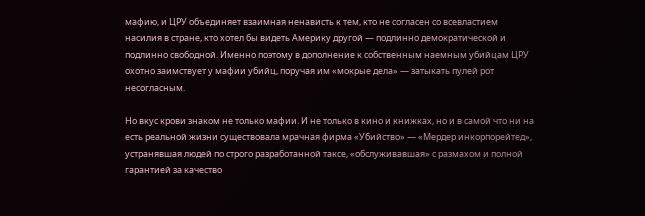мафию, и ЦРУ объединяет взаимная ненависть к тем, кто не согласен со всевластием насилия в стране, кто хотел бы видеть Америку другой — подлинно демократической и подлинно свободной. Именно поэтому в дополнение к собственным наемным убийцам ЦРУ охотно заимствует у мафии убийц, поручая им «мокрые дела» — затыкать пулей рот несогласным.

Но вкус крови знаком не только мафии. И не только в кино и книжках, но и в самой что ни на есть реальной жизни существовала мрачная фирма «Убийство» — «Мердер инкорпорейтед», устранявшая людей по строго разработанной таксе, «обслуживавшая» с размахом и полной гарантией за качество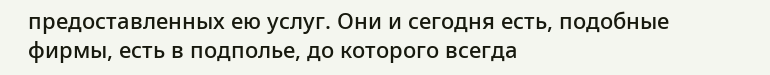предоставленных ею услуг. Они и сегодня есть, подобные фирмы, есть в подполье, до которого всегда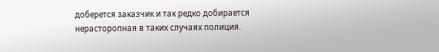доберется заказчик и так редко добирается нерасторопная в таких случаях полиция.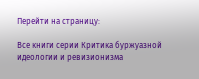Перейти на страницу:

Все книги серии Критика буржуазной идеологии и ревизионизма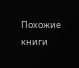Похожие книги